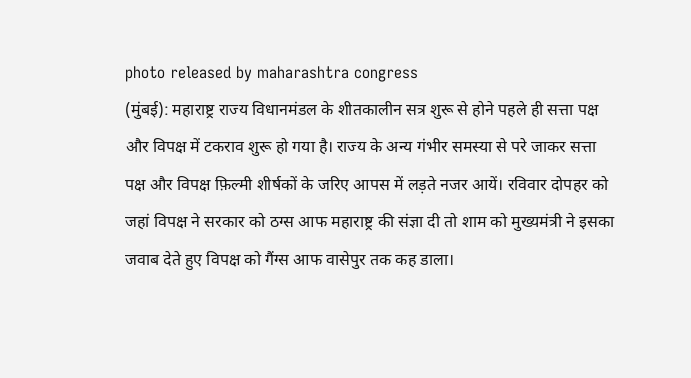photo released by maharashtra congress
(मुंबई): महाराष्ट्र राज्य विधानमंडल के शीतकालीन सत्र शुरू से होने पहले ही सत्ता पक्ष और विपक्ष में टकराव शुरू हो गया है। राज्य के अन्य गंभीर समस्या से परे जाकर सत्ता पक्ष और विपक्ष फ़िल्मी शीर्षकों के जरिए आपस में लड़ते नजर आयें। रविवार दोपहर को जहां विपक्ष ने सरकार को ठग्स आफ महाराष्ट्र की संज्ञा दी तो शाम को मुख्यमंत्री ने इसका जवाब देते हुए विपक्ष को गैंग्स आफ वासेपुर तक कह डाला।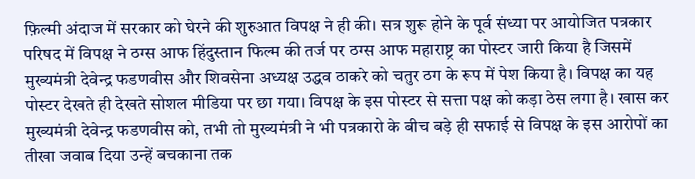फ़िल्मी अंदाज में सरकार को घेरने की शुरुआत विपक्ष ने ही की। सत्र शुरू होने के पूर्व संध्या पर आयोजित पत्रकार परिषद में विपक्ष ने ठग्स आफ हिंदुस्तान फिल्म की तर्ज पर ठग्स आफ महाराष्ट्र का पोस्टर जारी किया है जिसमें मुख्यमंत्री देवेन्द्र फडणवीस और शिवसेना अध्यक्ष उद्धव ठाकरे को चतुर ठग के रूप में पेश किया है। विपक्ष का यह पोस्टर देखते ही देखते सोशल मीडिया पर छा गया। विपक्ष के इस पोस्टर से सत्ता पक्ष को कड़ा ठेस लगा है। खास कर मुख्यमंत्री देवेन्द्र फडणवीस को, तभी तो मुख्यमंत्री ने भी पत्रकारो के बीच बड़े ही सफाई से विपक्ष के इस आरोपों का तीखा जवाब दिया उन्हें बचकाना तक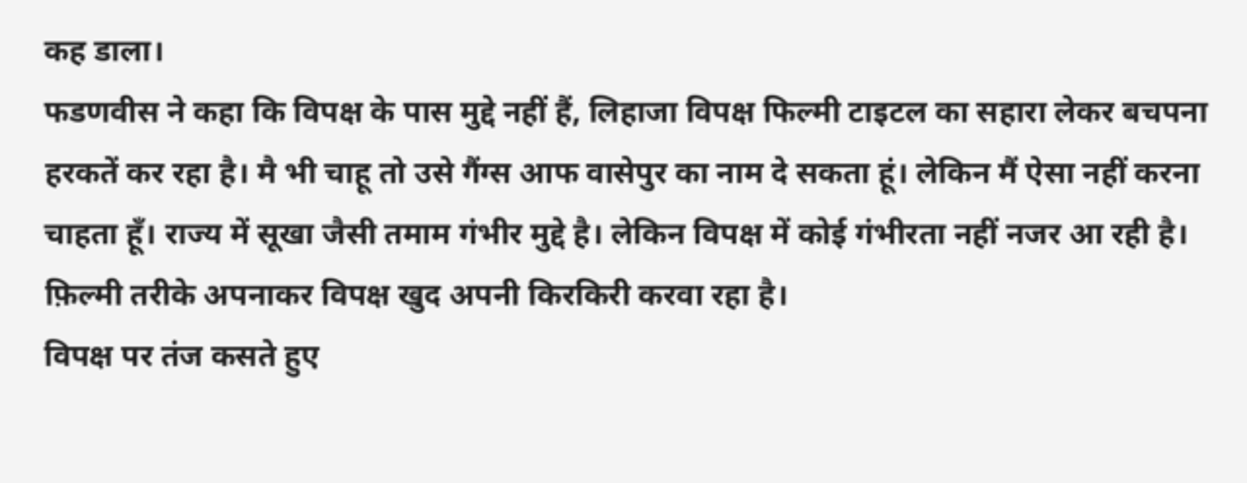कह डाला।
फडणवीस ने कहा कि विपक्ष के पास मुद्दे नहीं हैं, लिहाजा विपक्ष फिल्मी टाइटल का सहारा लेकर बचपना हरकतें कर रहा है। मै भी चाहू तो उसे गैंग्स आफ वासेपुर का नाम दे सकता हूं। लेकिन मैं ऐसा नहीं करना चाहता हूँ। राज्य में सूखा जैसी तमाम गंभीर मुद्दे है। लेकिन विपक्ष में कोई गंभीरता नहीं नजर आ रही है। फ़िल्मी तरीके अपनाकर विपक्ष खुद अपनी किरकिरी करवा रहा है।
विपक्ष पर तंज कसते हुए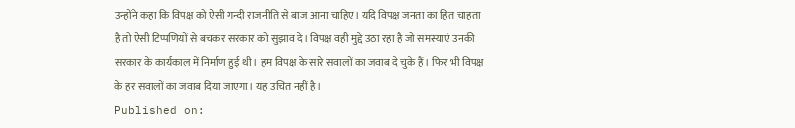उन्होंने कहा कि विपक्ष को ऐसी गन्दी राजनीति से बाज आना चाहिए। यदि विपक्ष जनता का हित चाहता है तो ऐसी टिप्पणियों से बचकर सरकार को सुझाव दे। विपक्ष वही मुद्दे उठा रहा है जो समस्याएं उनकी सरकार के कार्यकाल में निर्माण हुई थी। हम विपक्ष के सारे सवालों का जवाब दे चुके हैं। फिर भी विपक्ष के हर सवालों का जवाब दिया जाएगा। यह उचित नहीं है।
Published on: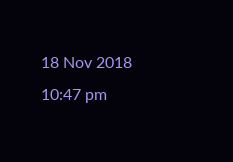18 Nov 2018 10:47 pm